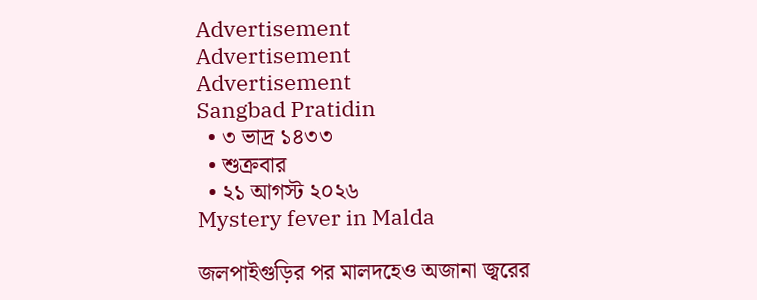Advertisement
Advertisement
Advertisement
Sangbad Pratidin
  • ৩ ভাদ্র ১৪৩৩
  • শুক্রবার
  • ২১ আগস্ট ২০২৬
Mystery fever in Malda

জলপাইগুড়ির পর মালদহেও অজানা জ্বরের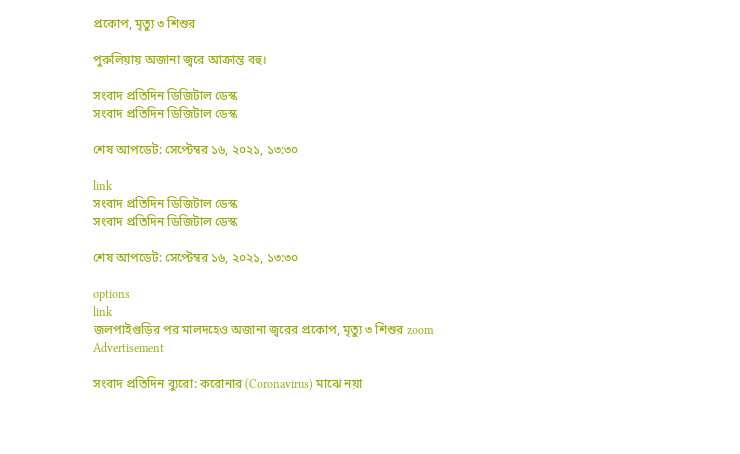প্রকোপ, মৃত্যু ৩ শিশুর

পুরুলিয়ায় অজানা জ্বরে আক্রান্ত বহু।

সংবাদ প্রতিদিন ডিজিটাল ডেস্ক
সংবাদ প্রতিদিন ডিজিটাল ডেস্ক

শেষ আপডেট: সেপ্টেম্বর ১৬, ২০২১, ১৩:৩০

link
সংবাদ প্রতিদিন ডিজিটাল ডেস্ক
সংবাদ প্রতিদিন ডিজিটাল ডেস্ক

শেষ আপডেট: সেপ্টেম্বর ১৬, ২০২১, ১৩:৩০

options
link
জলপাইগুড়ির পর মালদহেও অজানা জ্বরের প্রকোপ, মৃত্যু ৩ শিশুর zoom
Advertisement

সংবাদ প্রতিদিন ব্যুরো: করোনার (Coronavirus) মাঝে নয়া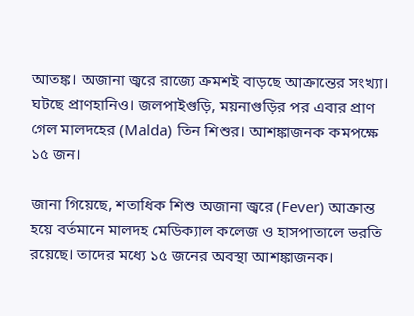আতঙ্ক। অজানা জ্বরে রাজ্যে ক্রমশই বাড়ছে আক্রান্তের সংখ্যা। ঘটছে প্রাণহানিও। জলপাইগুড়ি, ময়নাগুড়ির পর এবার প্রাণ গেল মালদহের (Malda) তিন শিশুর। আশঙ্কাজনক কমপক্ষে ১৫ জন।

জানা গিয়েছে, শতাধিক শিশু অজানা জ্বরে (Fever) আক্রান্ত হয়ে বর্তমানে মালদহ মেডিক্যাল কলেজ ও হাসপাতালে ভরতি রয়েছে। তাদের মধ্যে ১৫ জনের অবস্থা আশঙ্কাজনক।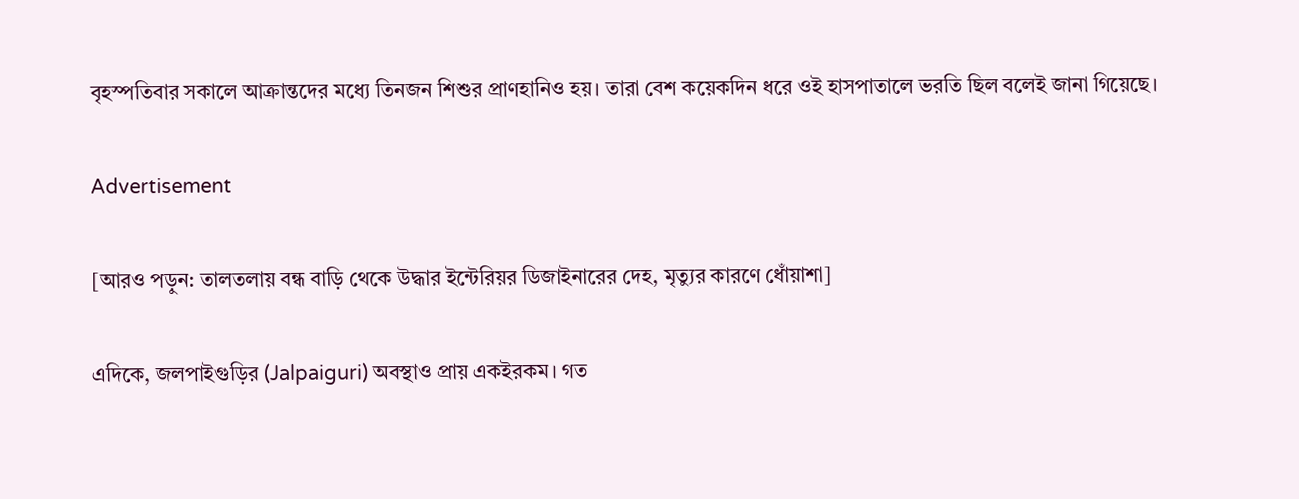বৃহস্পতিবার সকালে আক্রান্তদের মধ্যে তিনজন শিশুর প্রাণহানিও হয়। তারা বেশ কয়েকদিন ধরে ওই হাসপাতালে ভরতি ছিল বলেই জানা গিয়েছে।

Advertisement

[আরও পড়ুন: তালতলায় বন্ধ বাড়ি থেকে উদ্ধার ইন্টেরিয়র ডিজাইনারের দেহ, মৃত্যুর কারণে ধোঁয়াশা]

এদিকে, জলপাইগুড়ির (Jalpaiguri) অবস্থাও প্রায় একইরকম। গত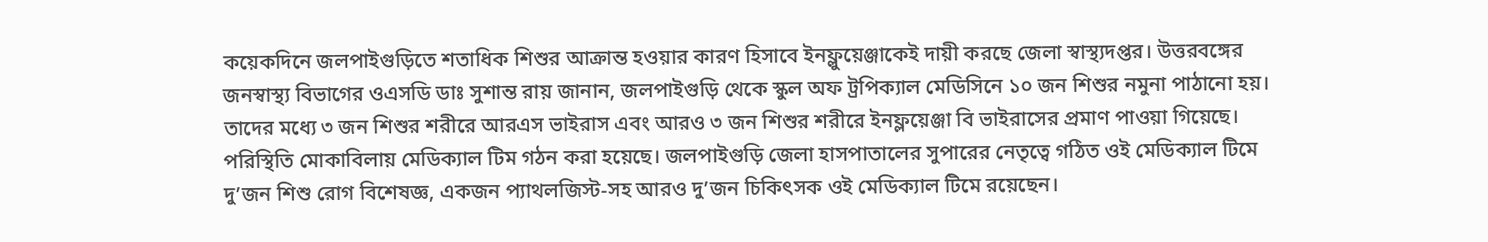কয়েকদিনে জলপাইগুড়িতে শতাধিক শিশুর আক্রান্ত হওয়ার কারণ হিসাবে ইনফ্লুয়েঞ্জাকেই দায়ী করছে জেলা স্বাস্থ্যদপ্তর। উত্তরবঙ্গের জনস্বাস্থ্য বিভাগের ওএসডি ডাঃ সুশান্ত রায় জানান, জলপাইগুড়ি থেকে স্কুল অফ ট্রপিক্যাল মেডিসিনে ১০ জন শিশুর নমুনা পাঠানো হয়। তাদের মধ্যে ৩ জন শিশুর শরীরে আরএস ভাইরাস এবং আরও ৩ জন শিশুর শরীরে ইনফ্লয়েঞ্জা বি ভাইরাসের প্রমাণ পাওয়া গিয়েছে। পরিস্থিতি মোকাবিলায় মেডিক্যাল টিম গঠন করা হয়েছে। জলপাইগুড়ি জেলা হাসপাতালের সুপারের নেতৃত্বে গঠিত ওই মেডিক্যাল টিমে দু’জন শিশু রোগ বিশেষজ্ঞ, একজন প্যাথলজিস্ট-সহ আরও দু’জন চিকিৎসক ওই মেডিক্যাল টিমে রয়েছেন।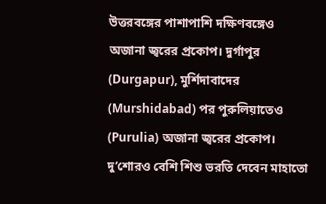উত্তরবঙ্গের পাশাপাশি দক্ষিণবঙ্গেও অজানা জ্বরের প্রকোপ। দুর্গাপুর (Durgapur), মুর্শিদাবাদের (Murshidabad) পর পুরুলিয়াতেও (Purulia) অজানা জ্বরের প্রকোপ। দু’শোরও বেশি শিশু ভরতি দেবেন মাহাতো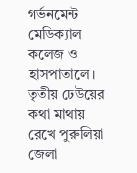গর্ভনমেন্ট মেডিক্যাল কলেজ ও হাসপাতালে। তৃতীয় ঢেউয়ের কথা মাথায় রেখে পুরুলিয়া জেলা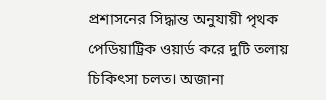প্রশাসনের সিদ্ধান্ত অনুযায়ী পৃথক পেডিয়াট্রিক ওয়ার্ড করে দুটি তলায় চিকিৎসা চলত। অজানা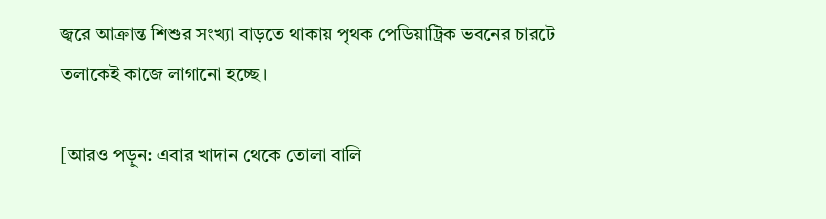জ্বরে আক্রান্ত শিশুর সংখ্যা বাড়তে থাকায় পৃথক পেডিয়াট্রিক ভবনের চারটে তলাকেই কাজে লাগানো হচ্ছে।

[আরও পড়ুন: এবার খাদান থেকে তোলা বালি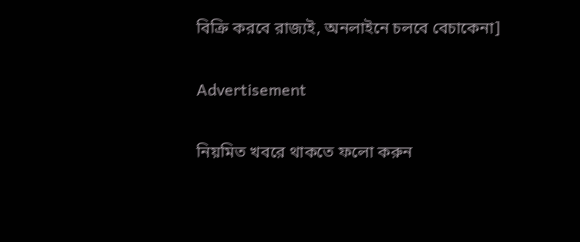বিক্রি করবে রাজ্যই, অনলাইনে চলবে বেচাকেনা]

Advertisement

নিয়মিত খবরে থাকতে ফলো করুন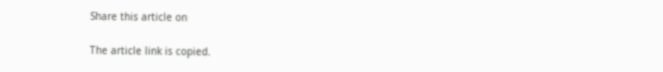Share this article on

The article link is copied.